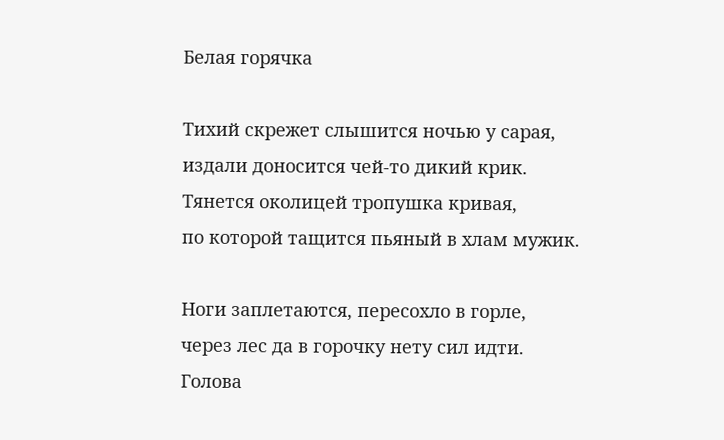Белая горячка

Тихий скрежет слышится ночью у сарая,
издали доносится чей-то дикий крик.
Тянется околицей тропушка кривая,
по которой тащится пьяный в хлам мужик.

Ноги заплетаются, пересохло в горле,
через лес да в горочку нету сил идти.
Голова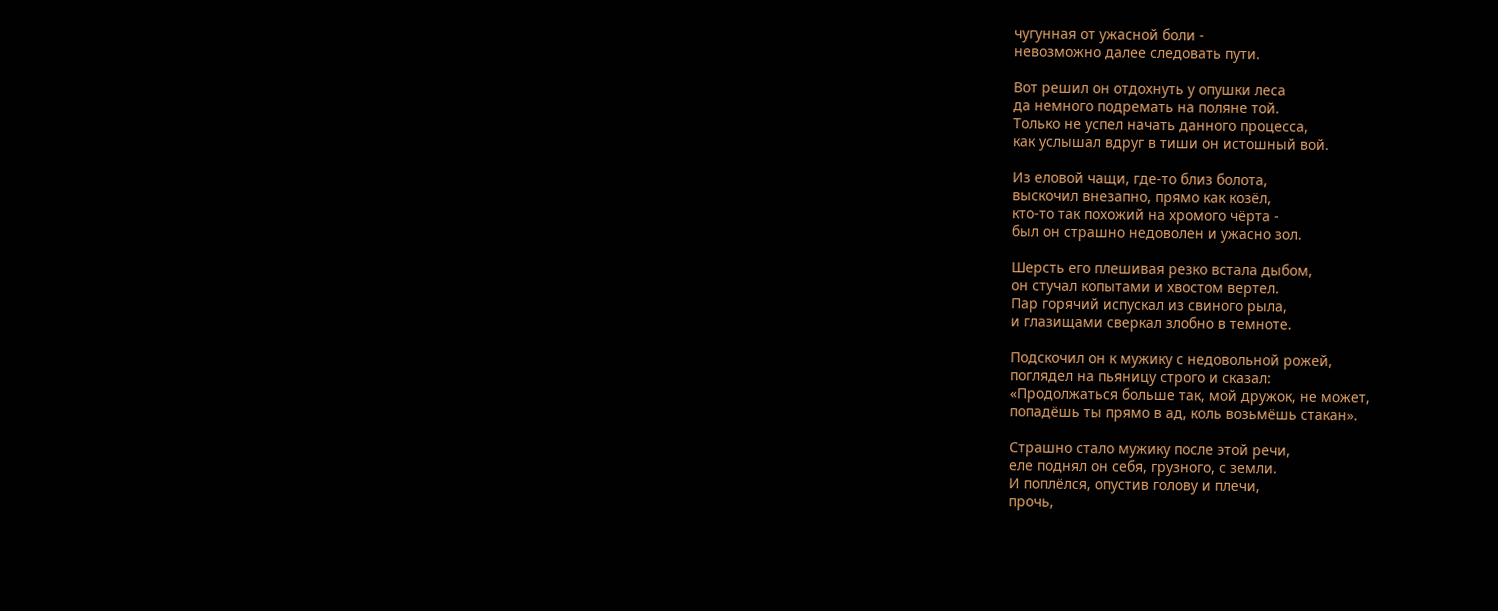чугунная от ужасной боли -
невозможно далее следовать пути.

Вот решил он отдохнуть у опушки леса
да немного подремать на поляне той.
Только не успел начать данного процесса,
как услышал вдруг в тиши он истошный вой.

Из еловой чащи, где-то близ болота,
выскочил внезапно, прямо как козёл,
кто-то так похожий на хромого чёрта -
был он страшно недоволен и ужасно зол.

Шерсть его плешивая резко встала дыбом,
он стучал копытами и хвостом вертел.
Пар горячий испускал из свиного рыла,
и глазищами сверкал злобно в темноте.

Подскочил он к мужику с недовольной рожей,
поглядел на пьяницу строго и сказал:
«Продолжаться больше так, мой дружок, не может,
попадёшь ты прямо в ад, коль возьмёшь стакан».

Страшно стало мужику после этой речи,
еле поднял он себя, грузного, с земли.
И поплёлся, опустив голову и плечи,
прочь,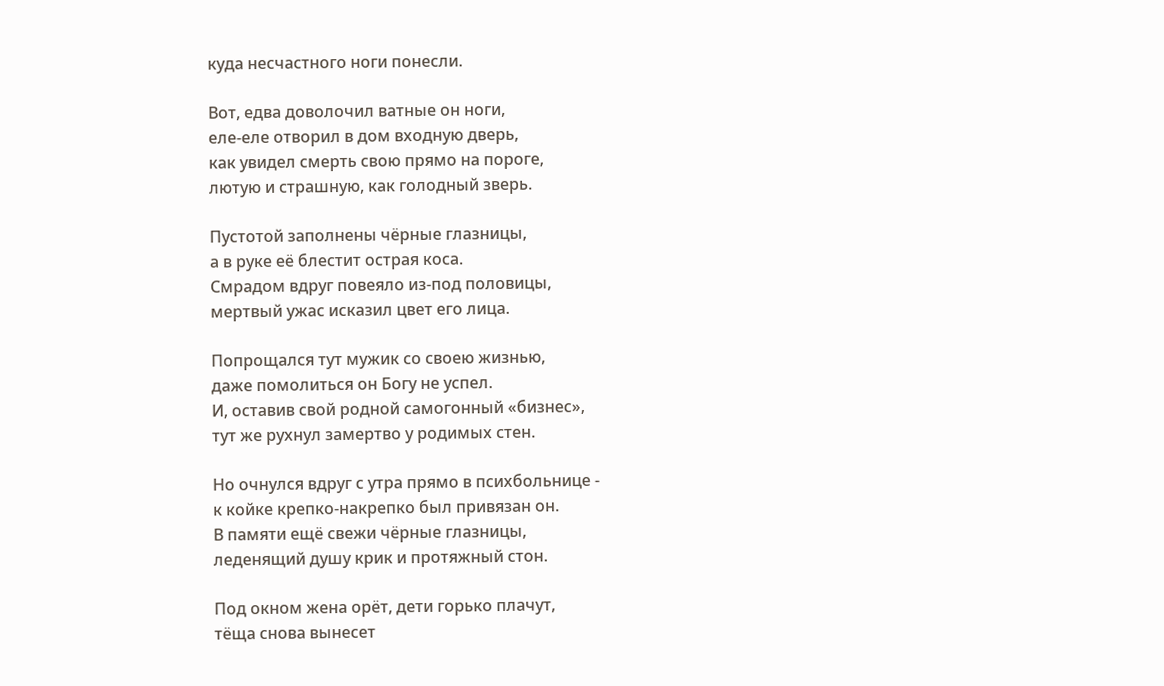куда несчастного ноги понесли.

Вот, едва доволочил ватные он ноги,
еле-еле отворил в дом входную дверь,
как увидел смерть свою прямо на пороге,
лютую и страшную, как голодный зверь.

Пустотой заполнены чёрные глазницы,
а в руке её блестит острая коса.
Смрадом вдруг повеяло из-под половицы,
мертвый ужас исказил цвет его лица.

Попрощался тут мужик со своею жизнью,
даже помолиться он Богу не успел.
И, оставив свой родной самогонный «бизнес»,
тут же рухнул замертво у родимых стен.

Но очнулся вдруг с утра прямо в психбольнице -
к койке крепко-накрепко был привязан он.
В памяти ещё свежи чёрные глазницы,
леденящий душу крик и протяжный стон.

Под окном жена орёт, дети горько плачут,
тёща снова вынесет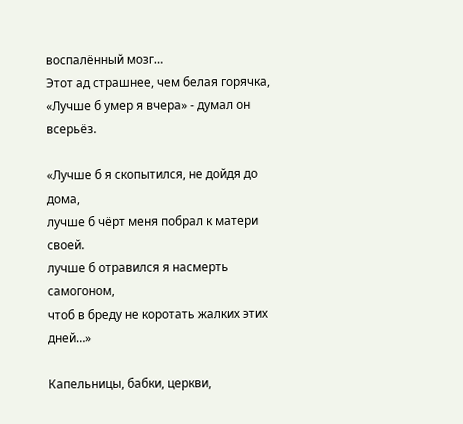воспалённый мозг…
Этот ад страшнее, чем белая горячка,
«Лучше б умер я вчера» - думал он всерьёз.

«Лучше б я скопытился, не дойдя до дома,
лучше б чёрт меня побрал к матери своей.
лучше б отравился я насмерть самогоном,
чтоб в бреду не коротать жалких этих дней…»

Капельницы, бабки, церкви,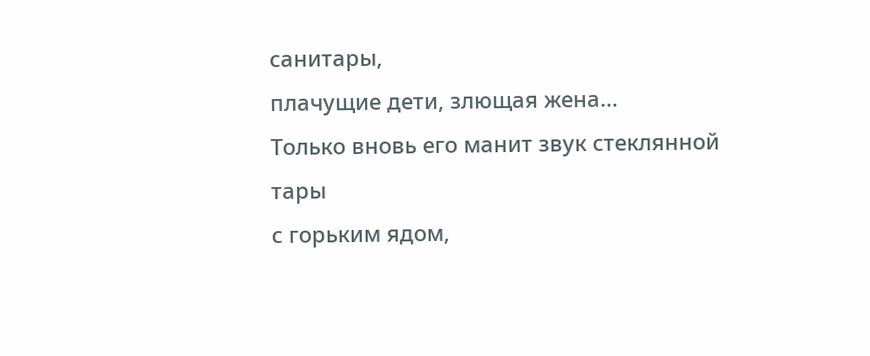санитары,
плачущие дети, злющая жена…
Только вновь его манит звук стеклянной тары
с горьким ядом,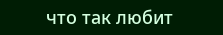что так любит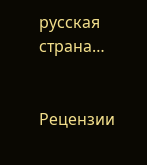русская страна…


Рецензии